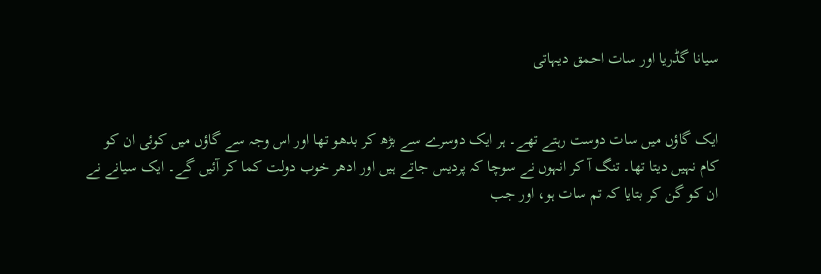سیانا گڈریا اور سات احمق دیہاتی


ایک گاؤں میں سات دوست رہتے تھے۔ ہر ایک دوسرے سے بڑھ کر بدھو تھا اور اس وجہ سے گاؤں میں کوئی ان کو کام نہیں دیتا تھا۔ تنگ آ کر انہوں نے سوچا کہ پردیس جاتے ہیں اور ادھر خوب دولت کما کر آئیں گے۔ ایک سیانے نے ان کو گن کر بتایا کہ تم سات ہو، اور جب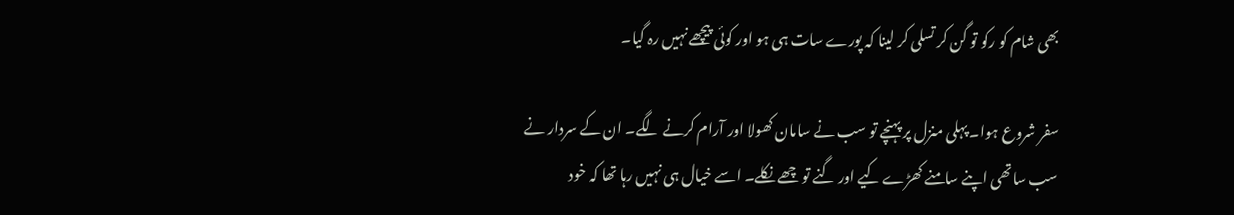بھی شام کو رکو تو گن کر تسلی کر لینا کہ پورے سات ہی ہو اور کوئی پیچھے نہیں رہ گیا۔

سفر شروع ہوا۔ پہلی منزل پر پہنچے تو سب نے سامان کھولا اور آرام کرنے لگے۔ ان کے سردار نے سب ساتھی اپنے سامنے کھڑے کیے اور گنے تو چھے نکلے۔ اسے خیال ہی نہیں رہا تھا کہ خود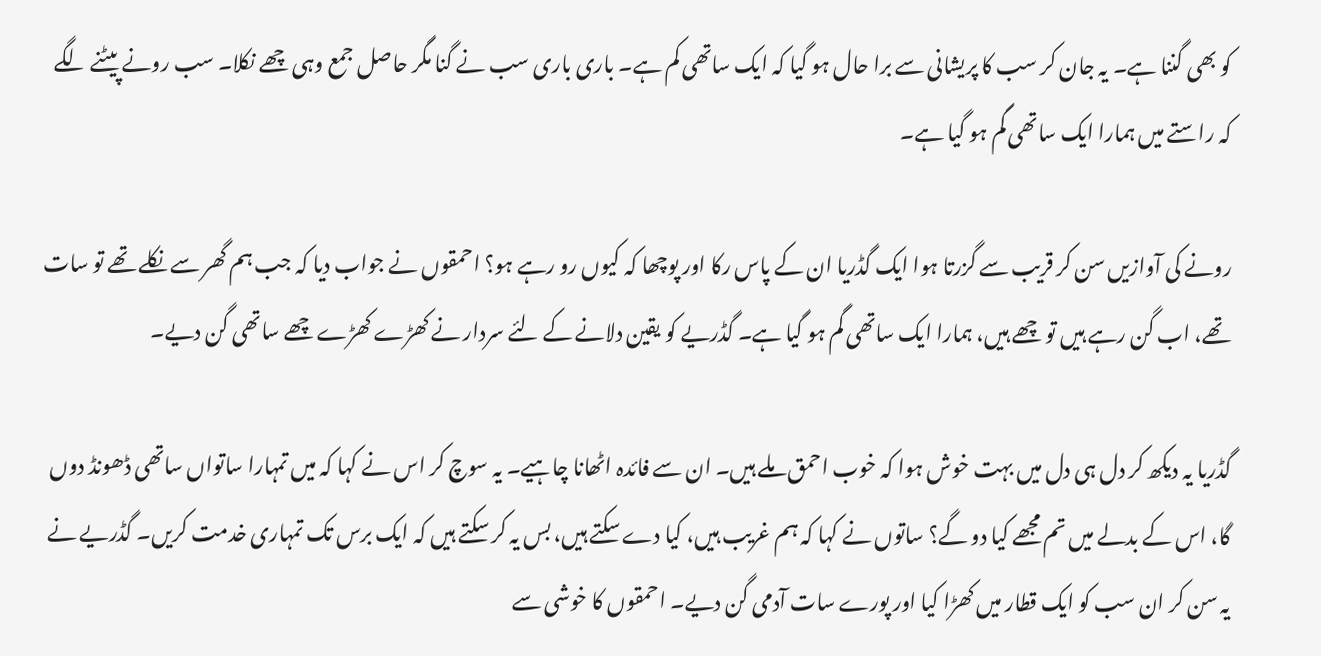کو بھی گننا ہے۔ یہ جان کر سب کا پریشانی سے برا حال ہو گیا کہ ایک ساتھی کم ہے۔ باری باری سب نے گنا مگر حاصل جمع وہی چھے نکلا۔ سب رونے پیٹنے لگے کہ راستے میں ہمارا ایک ساتھی گم ہو گیا ہے۔

رونے کی آوازیں سن کر قریب سے گزرتا ہوا ایک گڈریا ان کے پاس رکا اور پوچھا کہ کیوں رو رہے ہو؟ احمقوں نے جواب دیا کہ جب ہم گھر سے نکلے تھے تو سات تھے، اب گن رہے ہیں تو چھے ہیں، ہمارا ایک ساتھی گم ہو گیا ہے۔ گڈریے کو یقین دلانے کے لئے سردار نے کھڑے کھڑے چھے ساتھی گن دیے۔

گڈریا یہ دیکھ کر دل ہی دل میں بہت خوش ہوا کہ خوب احمق ملے ہیں۔ ان سے فائدہ اٹھانا چاہیے۔ یہ سوچ کر اس نے کہا کہ میں تمہارا ساتواں ساتھی ڈھونڈ دوں گا، اس کے بدلے میں تم مجھے کیا دو گے؟ ساتوں نے کہا کہ ہم غریب ہیں، کیا دے سکتے ہیں، بس یہ کر سکتے ہیں کہ ایک برس تک تمہاری خدمت کریں۔ گڈریے نے یہ سن کر ان سب کو ایک قطار میں کھڑا کیا اور پورے سات آدمی گن دیے۔ احمقوں کا خوشی سے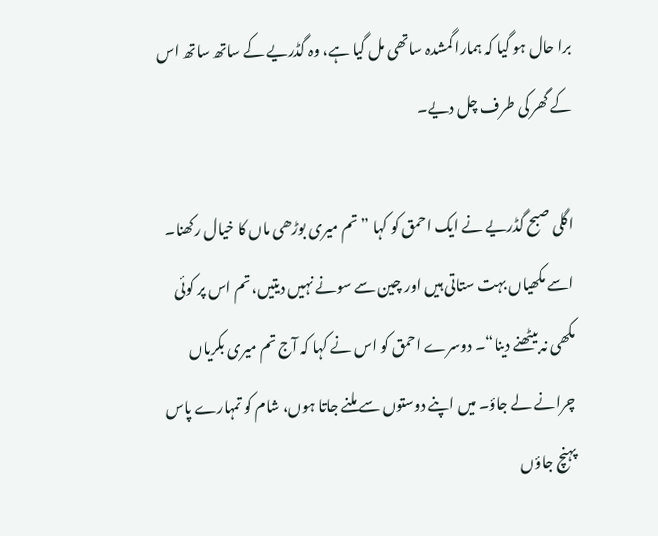برا حال ہو گیا کہ ہمارا گمشدہ ساتھی مل گیا ہے، وہ گڈریے کے ساتھ ساتھ اس کے گھر کی طرف چل دیے۔

اگلی صبح گڈریے نے ایک احمق کو کہا ”تم میری بوڑھی ماں کا خیال رکھنا۔ اسے مکھیاں بہت ستاتی ہیں اور چین سے سونے نہیں دیتیں، تم اس پر کوئی مکھی نہ بیٹھنے دینا“۔ دوسرے احمق کو اس نے کہا کہ آج تم میری بکریاں چرانے لے جاؤ۔ میں اپنے دوستوں سے ملنے جاتا ہوں، شام کو تمہارے پاس پہنچ جاؤں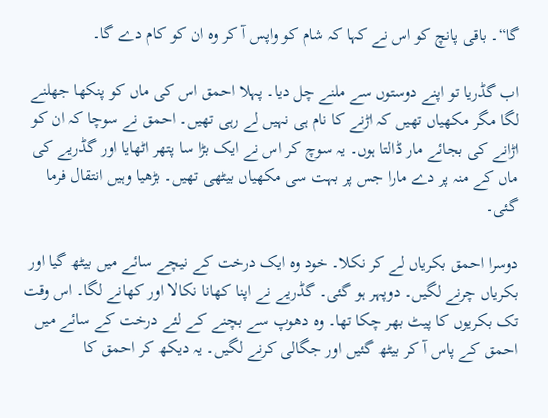گا“۔ باقی پانچ کو اس نے کہا کہ شام کو واپس آ کر وہ ان کو کام دے گا۔

اب گڈریا تو اپنے دوستوں سے ملنے چل دیا۔ پہلا احمق اس کی ماں کو پنکھا جھلنے لگا مگر مکھیاں تھیں کہ اڑنے کا نام ہی نہیں لے رہی تھیں۔ احمق نے سوچا کہ ان کو اڑانے کی بجائے مار ڈالتا ہوں۔ یہ سوچ کر اس نے ایک بڑا سا پتھر اٹھایا اور گڈریے کی ماں کے منہ پر دے مارا جس پر بہت سی مکھیاں بیٹھی تھیں۔ بڑھیا وہیں انتقال فرما گئی۔

دوسرا احمق بکریاں لے کر نکلا۔ خود وہ ایک درخت کے نیچے سائے میں بیٹھ گیا اور بکریاں چرنے لگیں۔ دوپہر ہو گئی۔ گڈریے نے اپنا کھانا نکالا اور کھانے لگا۔ اس وقت تک بکریوں کا پیٹ بھر چکا تھا۔ وہ دھوپ سے بچنے کے لئے درخت کے سائے میں احمق کے پاس آ کر بیٹھ گئیں اور جگالی کرنے لگیں۔ یہ دیکھ کر احمق کا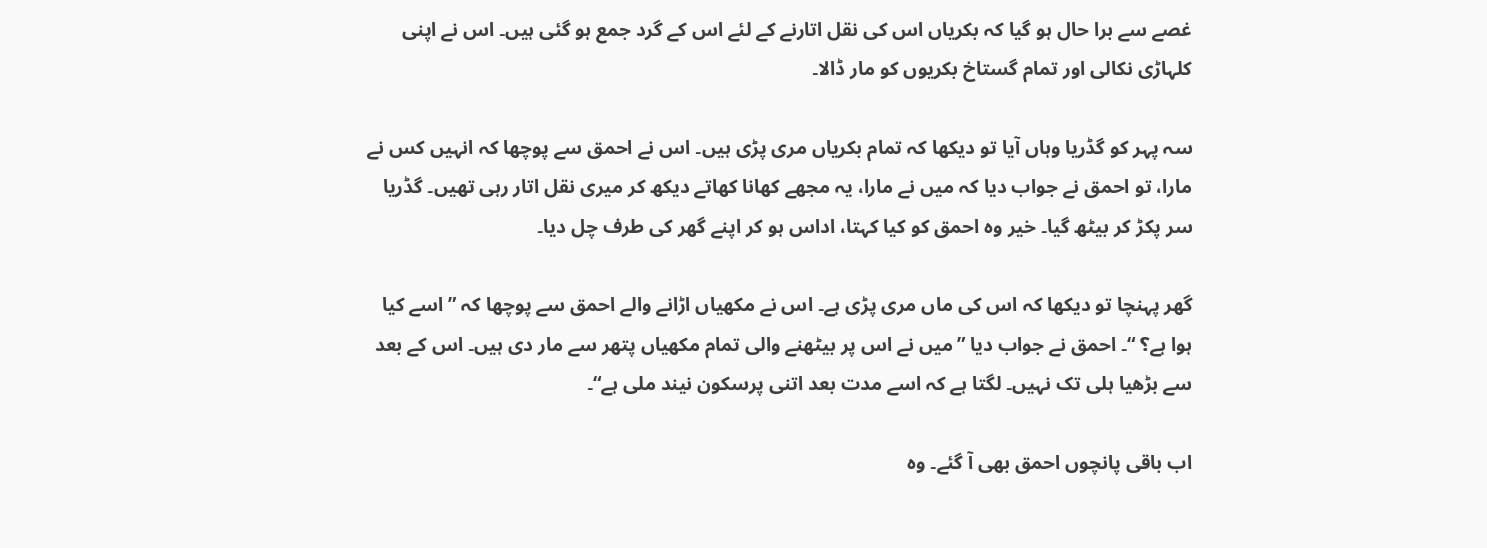غصے سے برا حال ہو گیا کہ بکریاں اس کی نقل اتارنے کے لئے اس کے گرد جمع ہو گئی ہیں۔ اس نے اپنی کلہاڑی نکالی اور تمام گستاخ بکریوں کو مار ڈالا۔

سہ پہر کو گڈریا وہاں آیا تو دیکھا کہ تمام بکریاں مری پڑی ہیں۔ اس نے احمق سے پوچھا کہ انہیں کس نے مارا، تو احمق نے جواب دیا کہ میں نے مارا، یہ مجھے کھانا کھاتے دیکھ کر میری نقل اتار رہی تھیں۔ گڈریا سر پکڑ کر بیٹھ گیا۔ خیر وہ احمق کو کیا کہتا، اداس ہو کر اپنے گھر کی طرف چل دیا۔

گھر پہنچا تو دیکھا کہ اس کی ماں مری پڑی ہے۔ اس نے مکھیاں اڑانے والے احمق سے پوچھا کہ ”اسے کیا ہوا ہے؟ “۔ احمق نے جواب دیا ”میں نے اس پر بیٹھنے والی تمام مکھیاں پتھر سے مار دی ہیں۔ اس کے بعد سے بڑھیا ہلی تک نہیں۔ لگتا ہے کہ اسے مدت بعد اتنی پرسکون نیند ملی ہے“۔

اب باقی پانچوں احمق بھی آ گئے۔ وہ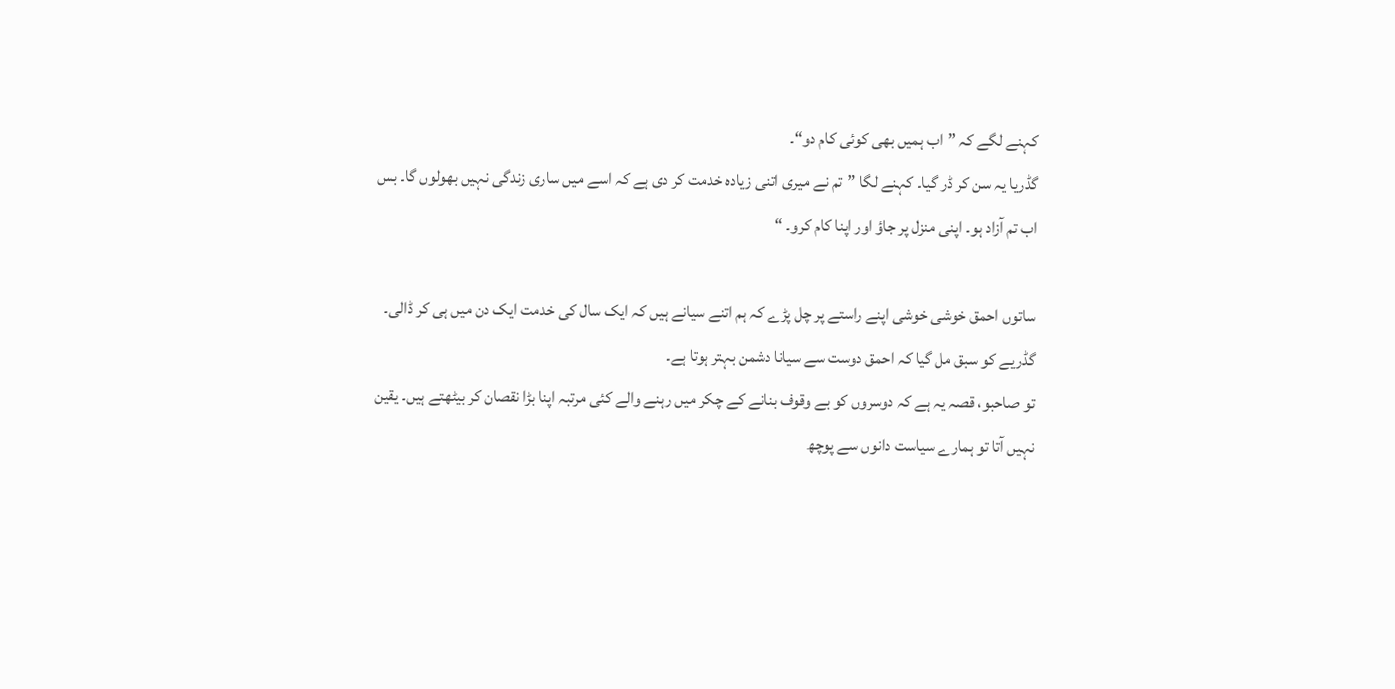کہنے لگے کہ ”اب ہمیں بھی کوئی کام دو“۔
گڈریا یہ سن کر ڈر گیا۔ کہنے لگا ”تم نے میری اتنی زیادہ خدمت کر دی ہے کہ اسے میں ساری زندگی نہیں بھولوں گا۔ بس اب تم آزاد ہو۔ اپنی منزل پر جاؤ اور اپنا کام کرو۔ “

ساتوں احمق خوشی خوشی اپنے راستے پر چل پڑے کہ ہم اتنے سیانے ہیں کہ ایک سال کی خدمت ایک دن میں ہی کر ڈالی۔ گڈریے کو سبق مل گیا کہ احمق دوست سے سیانا دشمن بہتر ہوتا ہے۔
تو صاحبو، قصہ یہ ہے کہ دوسروں کو بے وقوف بنانے کے چکر میں رہنے والے کئی مرتبہ اپنا بڑا نقصان کر بیٹھتے ہیں۔ یقین نہیں آتا تو ہمارے سیاست دانوں سے پوچھ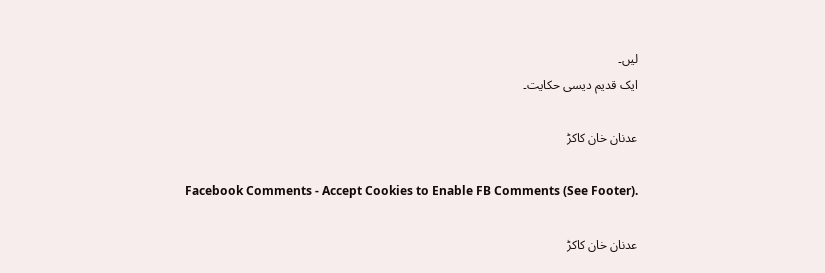لیں۔
ایک قدیم دیسی حکایت۔

عدنان خان کاکڑ

Facebook Comments - Accept Cookies to Enable FB Comments (See Footer).

عدنان خان کاکڑ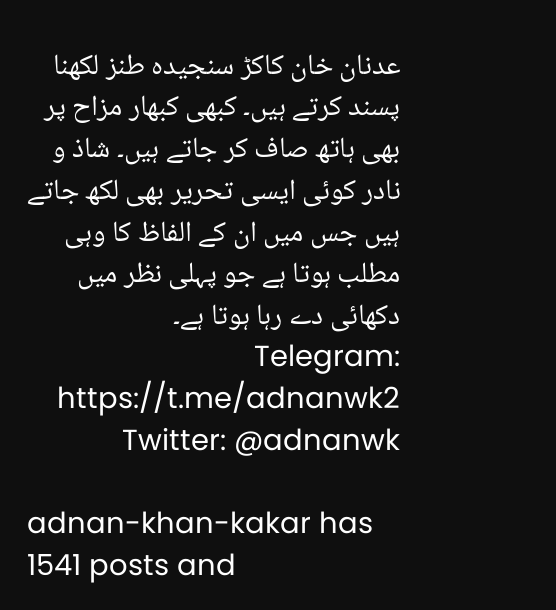عدنان خان کاکڑ سنجیدہ طنز لکھنا پسند کرتے ہیں۔ کبھی کبھار مزاح پر بھی ہاتھ صاف کر جاتے ہیں۔ شاذ و نادر کوئی ایسی تحریر بھی لکھ جاتے ہیں جس میں ان کے الفاظ کا وہی مطلب ہوتا ہے جو پہلی نظر میں دکھائی دے رہا ہوتا ہے۔ Telegram: https://t.me/adnanwk2 Twitter: @adnanwk

adnan-khan-kakar has 1541 posts and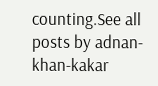counting.See all posts by adnan-khan-kakar